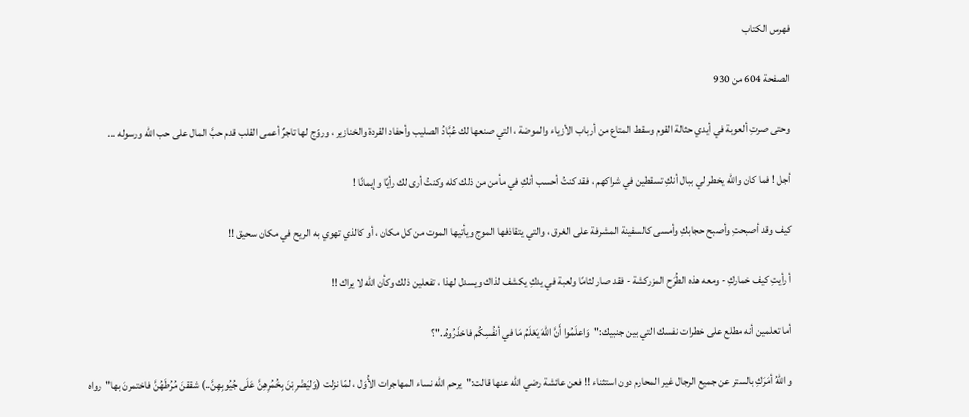فهرس الكتاب

الصفحة 604 من 930

وحتى صرتِ ألعوبة في أيدي حثالة القوم وسقط المتاع من أرباب الأزياء والموضة ، التي صنعها لك عُبَّادُ الصليب وأحفاد القردة والخنازير ، وروّج لها تاجرٌ أعمى القلب قدم حبَّ المال على حب الله ورسوله ...

أجل ! فما كان والله يخطر لي ببال أنكِ تسقطين في شراكهم ، فقد كنتُ أحسب أنكِ في مأمن من ذلك كله وكنتُ أرى لك رأيًا وإيمانًا !

كيف وقد أصبحتِ وأصبح حجابكِ وأمسى كالسفينة المشرفة على الغرق ، والتي يتقاذفها الموج ويأتيها الموت من كل مكان ، أو كالذي تهوي به الريح في مكان سحيق !!

أ رأيتِ كيف خماركِ - ومعه هذه الطُرَح المزركشة - فقد صار لثامًا ولعبة في يدكِ يكشف لذاك ويسدل لهذا ، تفعلين ذلك وكأن الله لا يراك !!

أما تعلمين أنه مطلع على خطرات نفسك التي بين جنبيك:"وَاعلَمُوا أَنَّ اللهَ يَعْلَمُ مَا في أنفُسِكُم فاحْذَرُوهُ.."؟

و اللهُ أمَرَكِ بالستر عن جميع الرجال غير المحارم دون استثناء !! فعن عائشة رضي الله عنها قالت:"يرحم الله نساء المهاجرات الأُوَل ، لمّا نزلت (وَليَضْرِبْنَ بِخُمُرِهِنَّ عَلَى جُيُوبِهِنَّ..) شققنَ مُرُطَهُنَّ فاختمرنَ بها"رواه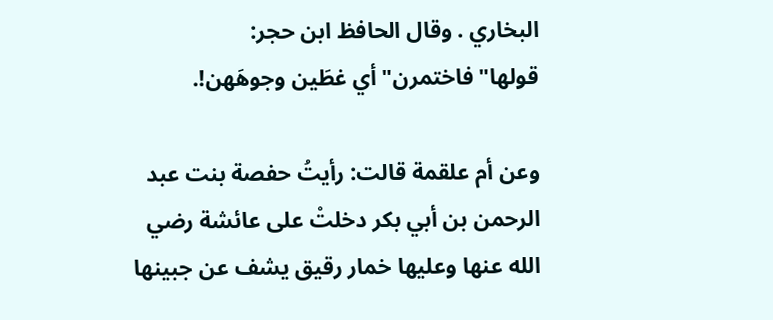البخاري . وقال الحافظ ابن حجر: قولها"فاختمرن"أي غطَين وجوهَهن!.

وعن أم علقمة قالت: رأيتُ حفصة بنت عبد الرحمن بن أبي بكر دخلتْ على عائشة رضي الله عنها وعليها خمار رقيق يشف عن جبينها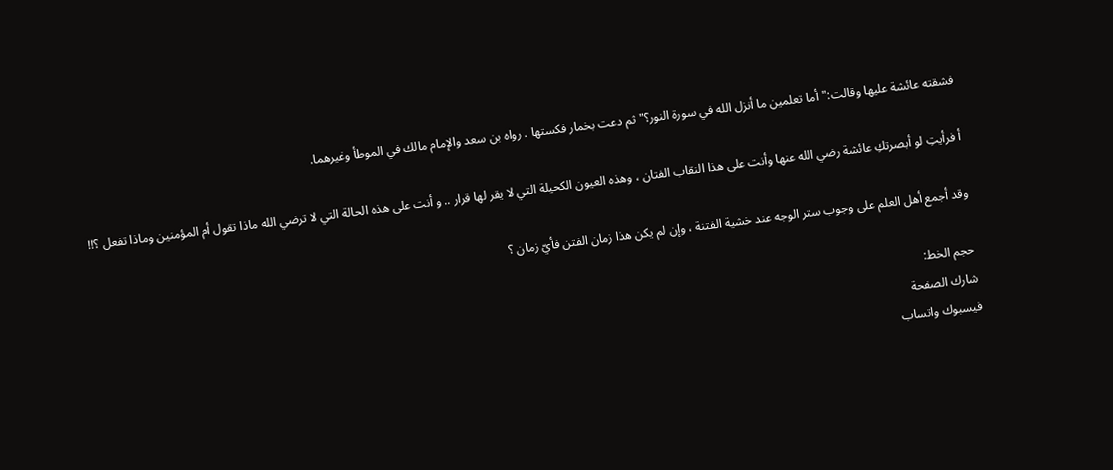فشقته عائشة عليها وقالت:"أما تعلمين ما أنزل الله في سورة النور؟"ثم دعت بخمار فكستها . رواه بن سعد والإمام مالك في الموطأ وغيرهما.

أ فرأيتِ لو أبصرتكِ عائشة رضي الله عنها وأنت على هذا النقاب الفتان ، وهذه العيون الكحيلة التي لا يقر لها قرار .. و أنت على هذه الحالة التي لا ترضي الله ماذا تقول أم المؤمنين وماذا تفعل ؟!!

وقد أجمع أهل العلم على وجوب ستر الوجه عند خشية الفتنة ، وإن لم يكن هذا زمان الفتن فأيّ زمان ؟

حجم الخط:
شارك الصفحة
فيسبوك واتساب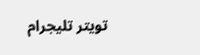تويتر تليجرام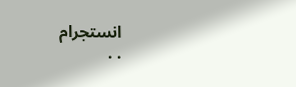انستجرام
. .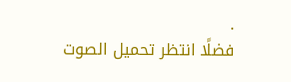.
فضلًا انتظر تحميل الصوت